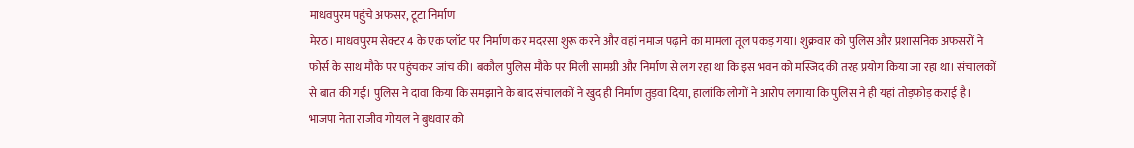माधवपुरम पहुंचे अफसर, टूटा निर्माण
मेरठ। माधवपुरम सेक्टर 4 के एक प्लॉट पर निर्माण कर मदरसा शुरू करने और वहां नमाज पढ़ाने का मामला तूल पकड़ गया। शुक्रवार को पुलिस और प्रशासनिक अफसरों ने फोर्स के साथ मौके पर पहुंचकर जांच की। बकौल पुलिस मौके पर मिली सामग्री और निर्माण से लग रहा था कि इस भवन को मस्जिद की तरह प्रयोग किया जा रहा था। संचालकों से बात की गई। पुलिस ने दावा किया कि समझाने के बाद संचालकों ने खुद ही निर्माण तुड़वा दिया, हालांकि लोगों ने आरोप लगाया कि पुलिस ने ही यहां तोड़फोड़ कराई है।
भाजपा नेता राजीव गोयल ने बुधवार को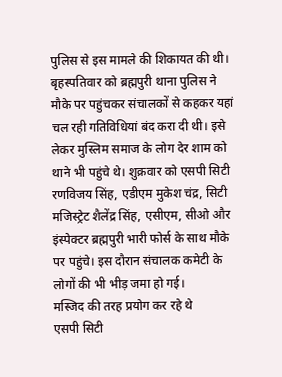पुलिस से इस मामले की शिकायत की थी। बृहस्पतिवार को ब्रह्मपुरी थाना पुलिस ने मौके पर पहुंचकर संचालकों से कहकर यहां चल रही गतिविधियां बंद करा दी थी। इसे लेकर मुस्लिम समाज के लोग देर शाम को थाने भी पहुंचे थे। शुक्रवार को एसपी सिटी रणविजय सिंह, एडीएम मुकेश चंद्र, सिटी मजिस्ट्रेट शैलेंद्र सिंह, एसीएम, सीओ और इंस्पेक्टर ब्रह्मपुरी भारी फोर्स के साथ मौके पर पहुंचे। इस दौरान संचालक कमेटी के लोगों की भी भीड़ जमा हो गई।
मस्जिद की तरह प्रयोग कर रहे थे
एसपी सिटी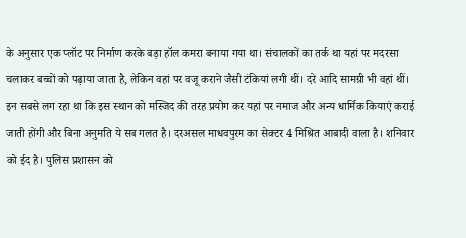के अनुसार एक प्लॉट पर निर्माण करके बड़ा हॉल कमरा बनाया गया था। संचालकों का तर्क था यहां पर मदरसा चलाकर बच्चों को पढ़ाया जाता है, लेकिन वहां पर वजू कराने जैसी टंकियां लगी थीं। दरे आदि सामग्री भी वहां थीं। इन सबसे लग रहा था कि इस स्थान को मस्जिद की तरह प्रयोग कर यहां पर नमाज और अन्य धार्मिक कियाएं कराई जाती होंगी और बिना अनुमति ये सब गलत है। दरअसल माधवपुरम का सेक्टर 4 मिश्रित आबादी वाला है। शनिवार को ईद है। पुलिस प्रशासन को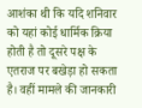आशंका थी कि यदि शनिवार को यहां कोई धार्मिक क्रिया होती है तो दूसरे पक्ष के एतराज पर बखेड़ा हो सकता है। वहीं मामले की जानकारी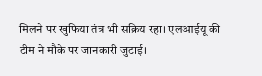मिलने पर खुफिया तंत्र भी सक्रिय रहा। एलआईयू की टीम ने मौके पर जानकारी जुटाई।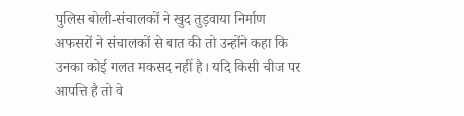पुलिस बोली-संचालकों ने खुद तुड़वाया निर्माण
अफसरों ने संचालकों से बात की तो उन्होंने कहा कि उनका कोई गलत मकसद नहीं है। यदि किसी चीज पर आपत्ति है तो वे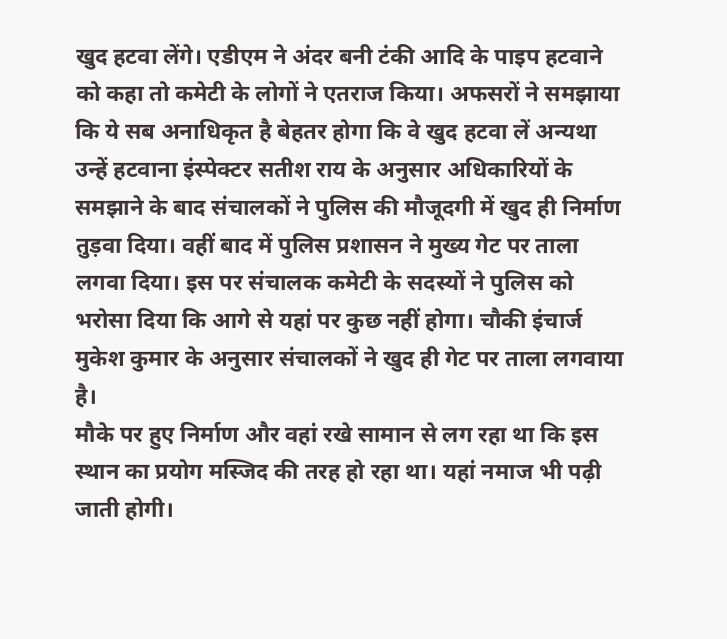खुद हटवा लेंगे। एडीएम ने अंदर बनी टंकी आदि के पाइप हटवाने को कहा तो कमेटी के लोगों ने एतराज किया। अफसरों ने समझाया कि ये सब अनाधिकृत है बेहतर होगा कि वे खुद हटवा लें अन्यथा उन्हें हटवाना इंस्पेक्टर सतीश राय के अनुसार अधिकारियों के समझाने के बाद संचालकों ने पुलिस की मौजूदगी में खुद ही निर्माण तुड़वा दिया। वहीं बाद में पुलिस प्रशासन ने मुख्य गेट पर ताला लगवा दिया। इस पर संचालक कमेटी के सदस्यों ने पुलिस को भरोसा दिया कि आगे से यहां पर कुछ नहीं होगा। चौकी इंचार्ज मुकेश कुमार के अनुसार संचालकों ने खुद ही गेट पर ताला लगवाया है।
मौके पर हुए निर्माण और वहां रखे सामान से लग रहा था कि इस स्थान का प्रयोग मस्जिद की तरह हो रहा था। यहां नमाज भी पढ़ी जाती होगी।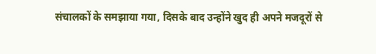संचालकों के समझाया गया, दिसके बाद उन्होंने खुद ही अपने मजदूरों से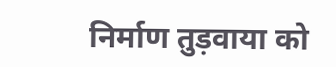निर्माण तुड़वाया को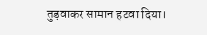तुड़वाकर सामान हटवा दिया।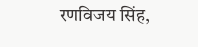रणविजय सिंह,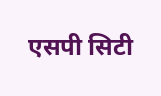एसपी सिटी